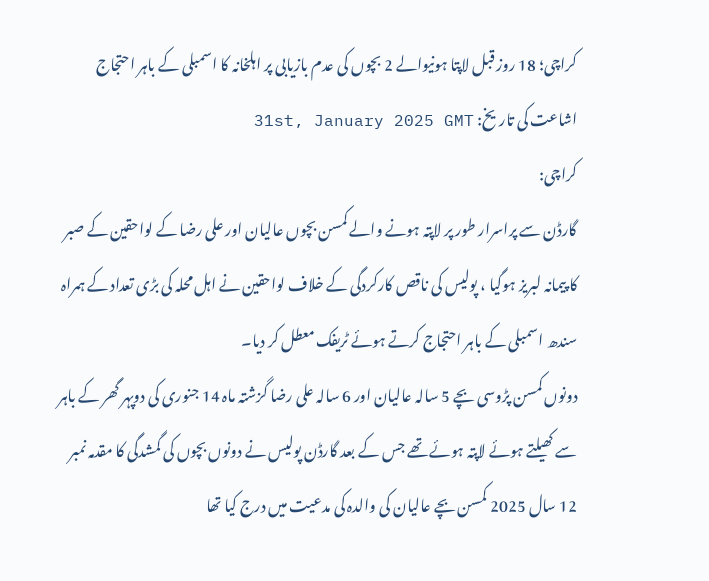کراچی؛ 18 روز قبل لاپتا ہونیوالے 2 بچوں کی عدم بازیابی پر اہلخانہ کا اسمبلی کے باہر احتجاج
اشاعت کی تاریخ: 31st, January 2025 GMT
کراچی:
گارڈن سے پراسرار طور پر لاپتہ ہونے والے کمسن بچوں عالیان اور علی رضا کے لواحقین کے صبر کا پیمانہ لبریز ہوگیا ، پولیس کی ناقص کارکردگی کے خلاف لواحقین نے اہل محلہ کی بڑی تعداد کے ہمراہ سندھ اسمبلی کے باہر احتجاج کرتے ہوئے ٹریفک معطل کر دیا۔
دونوں کمسن پڑوسی بچے 5 سالہ عالیان اور 6 سالہ علی رضا گزشتہ ماہ 14 جنوری کی دوپہر گھر کے باہر سے کھیلتے ہوئے لاپتہ ہوئے تھے جس کے بعد گارڈن پولیس نے دونوں بچوں کی گمشدگی کا مقدمہ نمبر 12 سال 2025 کمسن بچے عالیان کی والدہ کی مدعیت میں درج کیا تھا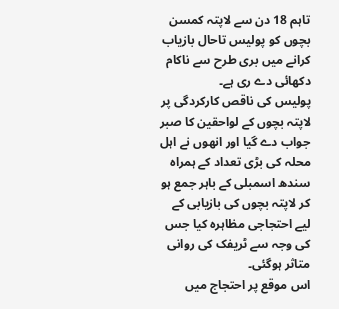تاہم 18 دن سے لاپتہ کمسن بچوں کو پولیس تاحال بازیاب کرانے میں بری طرح سے ناکام دکھائی دے ری ہے۔
پولیس کی ناقص کارکردگی پر لاپتہ بچوں کے لواحقین کا صبر جواب دے گیا اور انھوں نے اہل محلہ کی بڑی تعداد کے ہمراہ سندھ اسمبلی کے باہر جمع ہو کر لاپتہ بچوں کی بازیابی کے لیے احتجاجی مظاہرہ کیا جس کی وجہ سے ٹریفک کی روانی متاثر ہوگئی۔
اس موقع پر احتجاج میں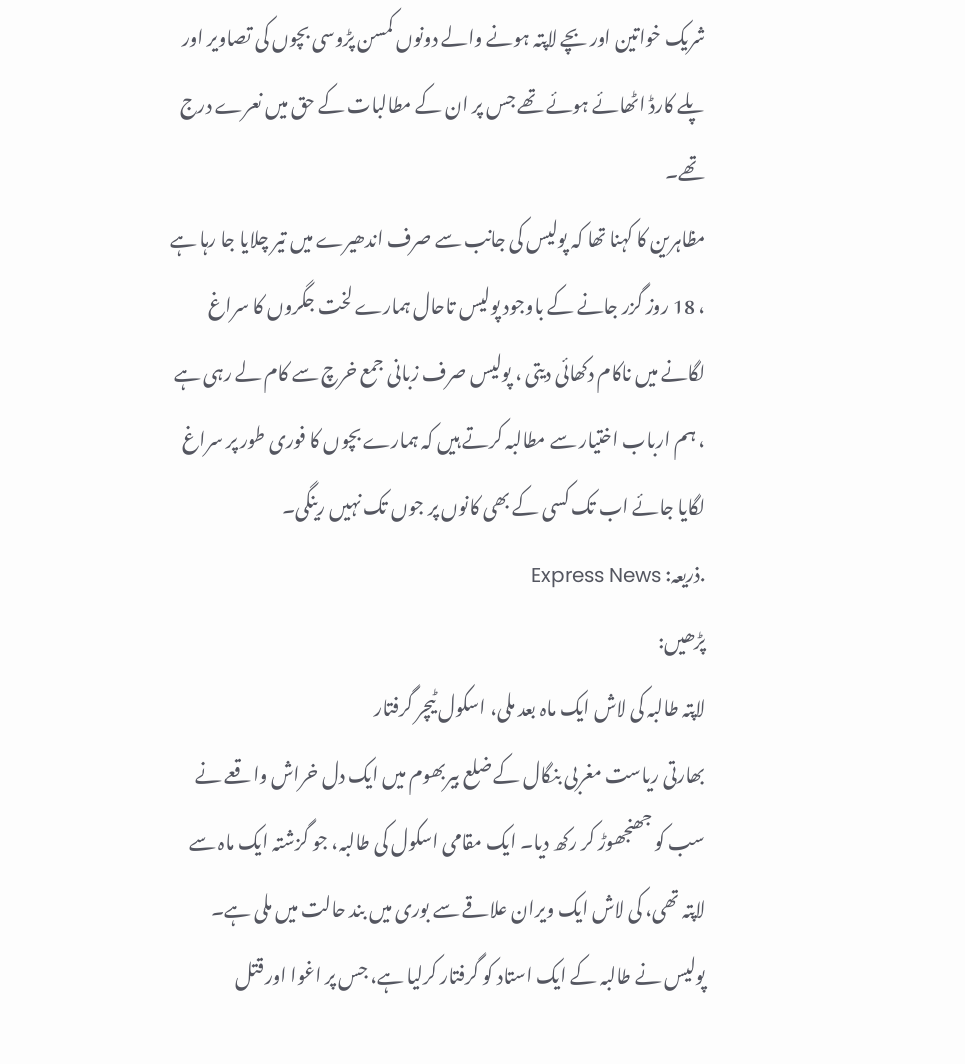شریک خواتین اور بچے لاپتہ ہونے والے دونوں کمسن پڑوسی بچوں کی تصاویر اور پلے کارڈ اٹھائے ہوئے تھے جس پر ان کے مطالبات کے حق میں نعرے درج تھے۔
مظاہرین کا کہنا تھا کہ پولیس کی جانب سے صرف اندھیرے میں تیر چلایا جا رہا ہے ، 18 روز گزر جانے کے باوجود پولیس تاحال ہمارے لخت جگروں کا سراغ لگانے میں ناکام دکھائی دیتی ، پولیس صرف زبانی جمع خرچ سے کام لے رہی ہے ، ہم ارباب اختیار سے مطالبہ کرتے ہیں کہ ہمارے بچوں کا فوری طور پر سراغ لگایا جائے اب تک کسی کے بھی کانوں پر جوں تک نہیں رینگی۔
.ذریعہ: Express News
پڑھیں:
لاپتہ طالبہ کی لاش ایک ماہ بعد ملی، اسکول ٹیچر گرفتار
بھارتی ریاست مغربی بنگال کے ضلع بیربھوم میں ایک دل خراش واقعے نے سب کو جھنجھوڑ کر رکھ دیا۔ ایک مقامی اسکول کی طالبہ، جو گزشتہ ایک ماہ سے لاپتہ تھی، کی لاش ایک ویران علاقے سے بوری میں بند حالت میں ملی ہے۔ پولیس نے طالبہ کے ایک استاد کو گرفتار کرلیا ہے، جس پر اغوا اور قتل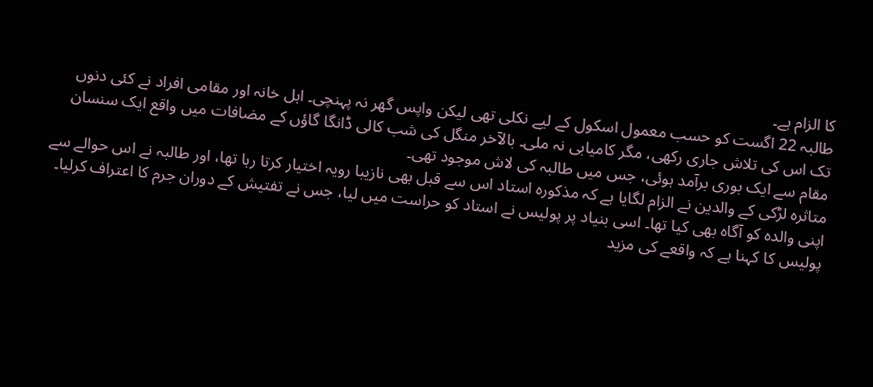کا الزام ہے۔
طالبہ 22 اگست کو حسب معمول اسکول کے لیے نکلی تھی لیکن واپس گھر نہ پہنچی۔ اہل خانہ اور مقامی افراد نے کئی دنوں تک اس کی تلاش جاری رکھی، مگر کامیابی نہ ملی۔ بالآخر منگل کی شب کالی ڈانگا گاؤں کے مضافات میں واقع ایک سنسان مقام سے ایک بوری برآمد ہوئی، جس میں طالبہ کی لاش موجود تھی۔
متاثرہ لڑکی کے والدین نے الزام لگایا ہے کہ مذکورہ استاد اس سے قبل بھی نازیبا رویہ اختیار کرتا رہا تھا، اور طالبہ نے اس حوالے سے اپنی والدہ کو آگاہ بھی کیا تھا۔ اسی بنیاد پر پولیس نے استاد کو حراست میں لیا، جس نے تفتیش کے دوران جرم کا اعتراف کرلیا۔
پولیس کا کہنا ہے کہ واقعے کی مزید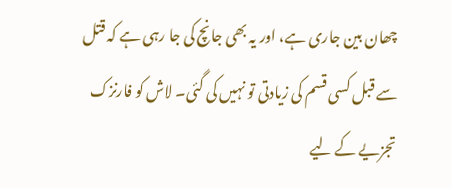چھان بین جاری ہے، اور یہ بھی جانچ کی جا رہی ہے کہ قتل سے قبل کسی قسم کی زیادتی تو نہیں کی گئی۔ لاش کو فارنزک تجزیے کے لیے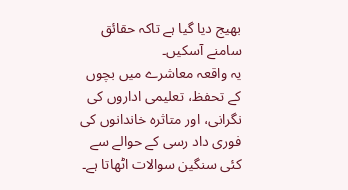بھیج دیا گیا ہے تاکہ حقائق سامنے آسکیں۔
یہ واقعہ معاشرے میں بچوں کے تحفظ، تعلیمی اداروں کی نگرانی، اور متاثرہ خاندانوں کی فوری داد رسی کے حوالے سے کئی سنگین سوالات اٹھاتا ہے۔